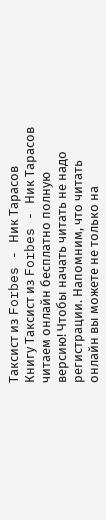Таксист из Forbes - Ник Тарасов
Книгу Таксист из Forbes - Ник Тарасов читаем онлайн бесплатно полную версию! Чтобы начать читать не надо регистрации. Напомним, что читать онлайн вы можете не только на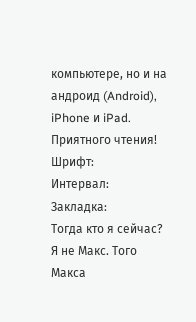компьютере, но и на андроид (Android), iPhone и iPad. Приятного чтения!
Шрифт:
Интервал:
Закладка:
Тогда кто я сейчас?
Я не Макс. Того Макса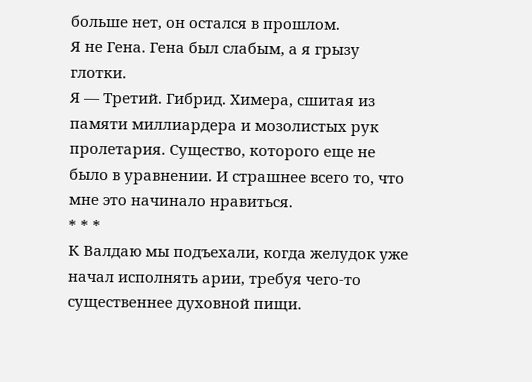больше нет, он остался в прошлом.
Я не Гена. Гена был слабым, а я грызу глотки.
Я — Третий. Гибрид. Химера, сшитая из памяти миллиардера и мозолистых рук пролетария. Существо, которого еще не было в уравнении. И страшнее всего то, что мне это начинало нравиться.
* * *
К Валдаю мы подъехали, когда желудок уже начал исполнять арии, требуя чего-то существеннее духовной пищи.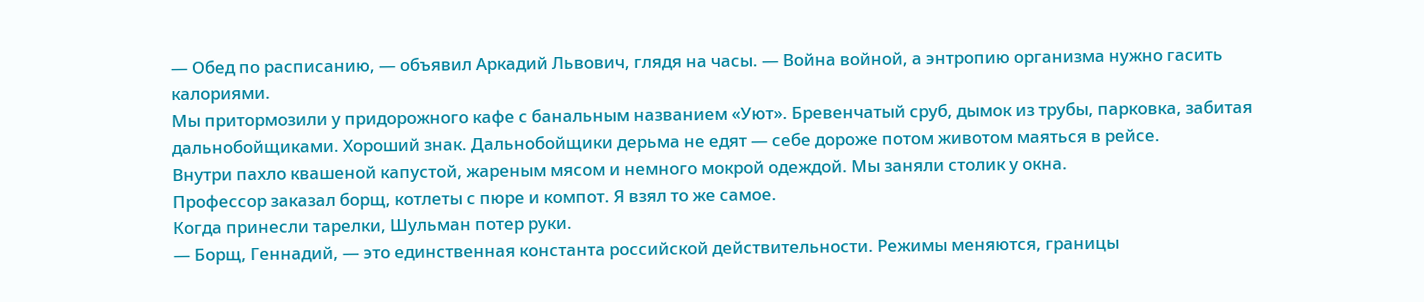— Обед по расписанию, — объявил Аркадий Львович, глядя на часы. — Война войной, а энтропию организма нужно гасить калориями.
Мы притормозили у придорожного кафе с банальным названием «Уют». Бревенчатый сруб, дымок из трубы, парковка, забитая дальнобойщиками. Хороший знак. Дальнобойщики дерьма не едят — себе дороже потом животом маяться в рейсе.
Внутри пахло квашеной капустой, жареным мясом и немного мокрой одеждой. Мы заняли столик у окна.
Профессор заказал борщ, котлеты с пюре и компот. Я взял то же самое.
Когда принесли тарелки, Шульман потер руки.
— Борщ, Геннадий, — это единственная константа российской действительности. Режимы меняются, границы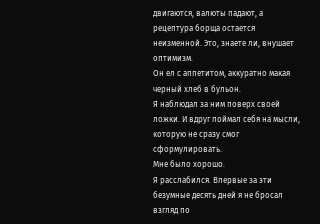двигаются, валюты падают, а рецептура борща остается неизменной. Это, знаете ли, внушает оптимизм.
Он ел с аппетитом, аккуратно макая черный хлеб в бульон.
Я наблюдал за ним поверх своей ложки. И вдруг поймал себя на мысли, которую не сразу смог сформулировать.
Мне было хорошо.
Я расслабился. Впервые за эти безумные десять дней я не бросал взгляд по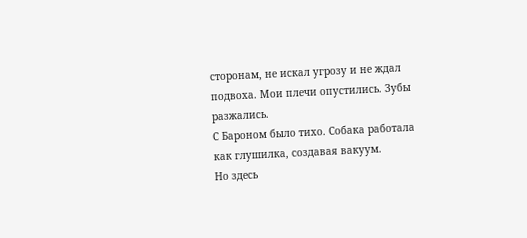сторонам, не искал угрозу и не ждал подвоха. Мои плечи опустились. Зубы разжались.
С Бароном было тихо. Собака работала как глушилка, создавая вакуум.
Но здесь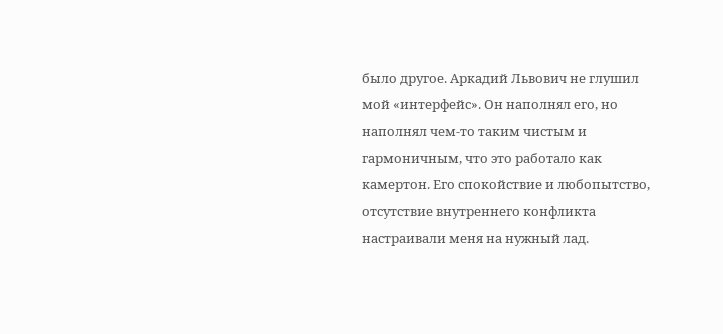было другое. Аркадий Львович не глушил мой «интерфейс». Он наполнял его, но наполнял чем-то таким чистым и гармоничным, что это работало как камертон. Его спокойствие и любопытство, отсутствие внутреннего конфликта настраивали меня на нужный лад.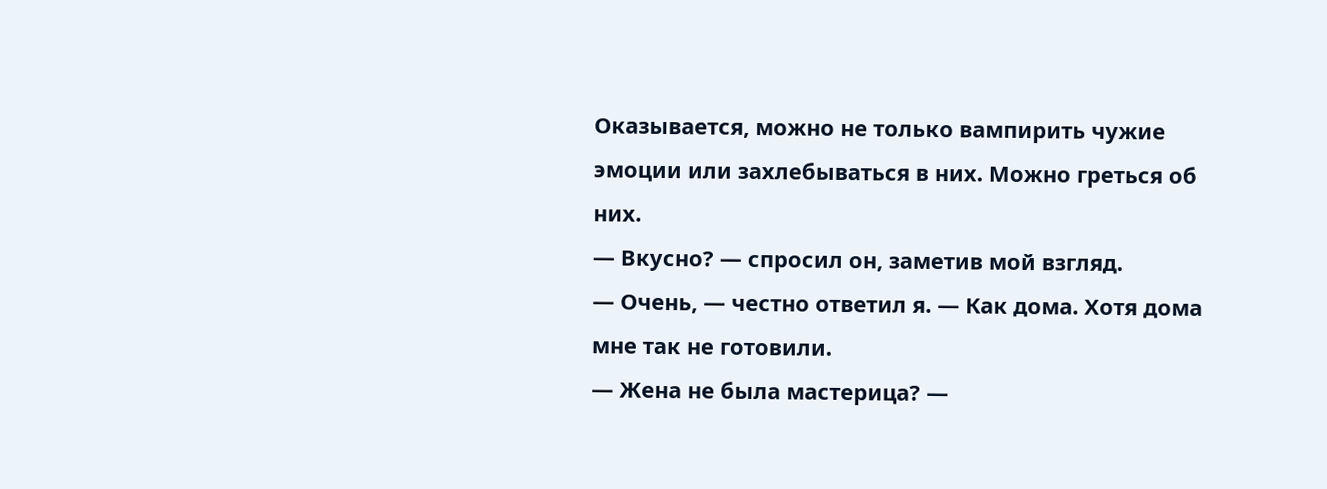Оказывается, можно не только вампирить чужие эмоции или захлебываться в них. Можно греться об них.
— Вкусно? — спросил он, заметив мой взгляд.
— Очень, — честно ответил я. — Как дома. Хотя дома мне так не готовили.
— Жена не была мастерица? —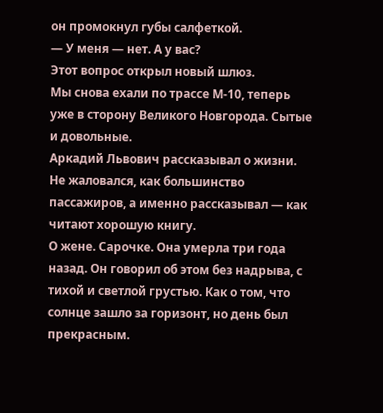он промокнул губы салфеткой.
— У меня — нет. А у вас?
Этот вопрос открыл новый шлюз.
Мы снова ехали по трассе М-10, теперь уже в сторону Великого Новгорода. Сытые и довольные.
Аркадий Львович рассказывал о жизни. Не жаловался, как большинство пассажиров, а именно рассказывал — как читают хорошую книгу.
О жене. Сарочке. Она умерла три года назад. Он говорил об этом без надрыва, с тихой и светлой грустью. Как о том, что солнце зашло за горизонт, но день был прекрасным.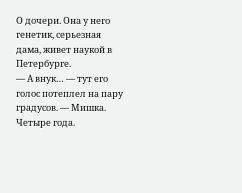О дочери. Она у него генетик, серьезная дама, живет наукой в Петербурге.
— А внук… — тут его голос потеплел на пару градусов. — Мишка. Четыре года.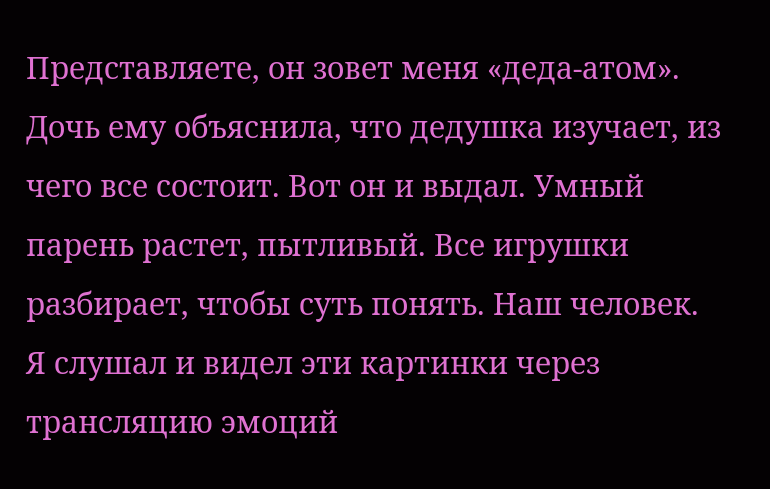Представляете, он зовет меня «деда-атом». Дочь ему объяснила, что дедушка изучает, из чего все состоит. Вот он и выдал. Умный парень растет, пытливый. Все игрушки разбирает, чтобы суть понять. Наш человек.
Я слушал и видел эти картинки через трансляцию эмоций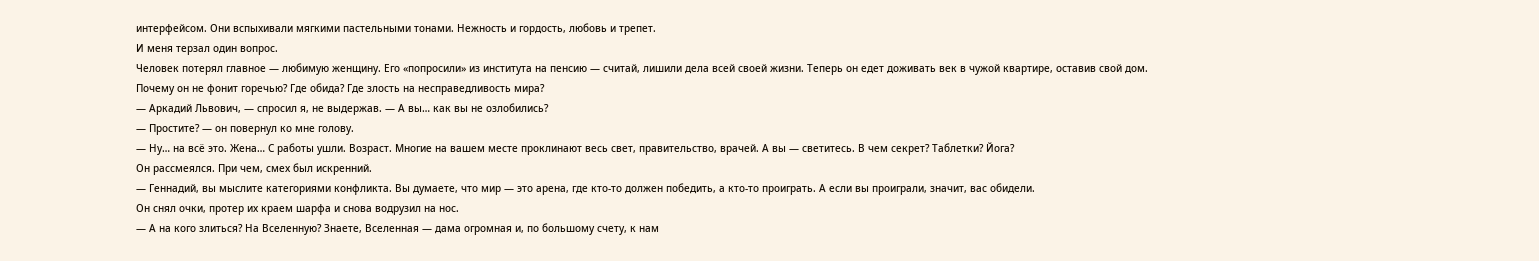интерфейсом. Они вспыхивали мягкими пастельными тонами. Нежность и гордость, любовь и трепет.
И меня терзал один вопрос.
Человек потерял главное — любимую женщину. Его «попросили» из института на пенсию — считай, лишили дела всей своей жизни. Теперь он едет доживать век в чужой квартире, оставив свой дом.
Почему он не фонит горечью? Где обида? Где злость на несправедливость мира?
— Аркадий Львович, — спросил я, не выдержав. — А вы… как вы не озлобились?
— Простите? — он повернул ко мне голову.
— Ну… на всё это. Жена… С работы ушли. Возраст. Многие на вашем месте проклинают весь свет, правительство, врачей. А вы — светитесь. В чем секрет? Таблетки? Йога?
Он рассмеялся. При чем, смех был искренний.
— Геннадий, вы мыслите категориями конфликта. Вы думаете, что мир — это арена, где кто-то должен победить, а кто-то проиграть. А если вы проиграли, значит, вас обидели.
Он снял очки, протер их краем шарфа и снова водрузил на нос.
— А на кого злиться? На Вселенную? Знаете, Вселенная — дама огромная и, по большому счету, к нам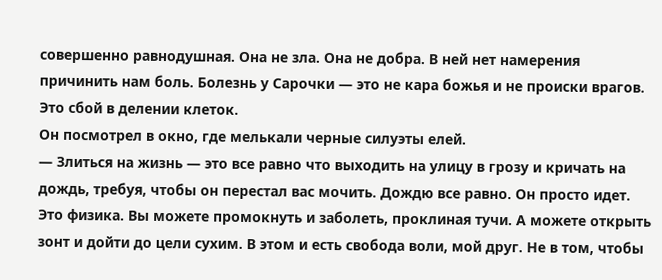совершенно равнодушная. Она не зла. Она не добра. В ней нет намерения причинить нам боль. Болезнь у Сарочки — это не кара божья и не происки врагов. Это сбой в делении клеток.
Он посмотрел в окно, где мелькали черные силуэты елей.
— Злиться на жизнь — это все равно что выходить на улицу в грозу и кричать на дождь, требуя, чтобы он перестал вас мочить. Дождю все равно. Он просто идет. Это физика. Вы можете промокнуть и заболеть, проклиная тучи. А можете открыть зонт и дойти до цели сухим. В этом и есть свобода воли, мой друг. Не в том, чтобы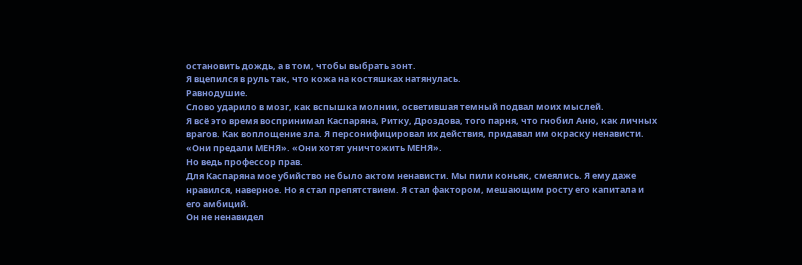остановить дождь, а в том, чтобы выбрать зонт.
Я вцепился в руль так, что кожа на костяшках натянулась.
Равнодушие.
Слово ударило в мозг, как вспышка молнии, осветившая темный подвал моих мыслей.
Я всё это время воспринимал Каспаряна, Ритку, Дроздова, того парня, что гнобил Аню, как личных врагов. Как воплощение зла. Я персонифицировал их действия, придавал им окраску ненависти.
«Они предали МЕНЯ». «Они хотят уничтожить МЕНЯ».
Но ведь профессор прав.
Для Каспаряна мое убийство не было актом ненависти. Мы пили коньяк, смеялись. Я ему даже нравился, наверное. Но я стал препятствием. Я стал фактором, мешающим росту его капитала и его амбиций.
Он не ненавидел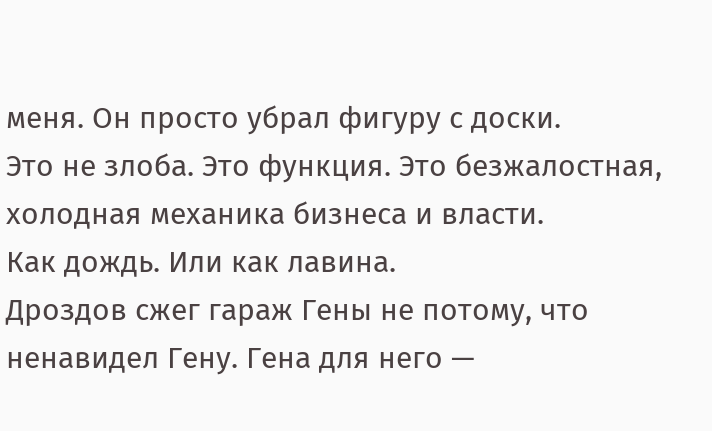меня. Он просто убрал фигуру с доски.
Это не злоба. Это функция. Это безжалостная, холодная механика бизнеса и власти.
Как дождь. Или как лавина.
Дроздов сжег гараж Гены не потому, что ненавидел Гену. Гена для него —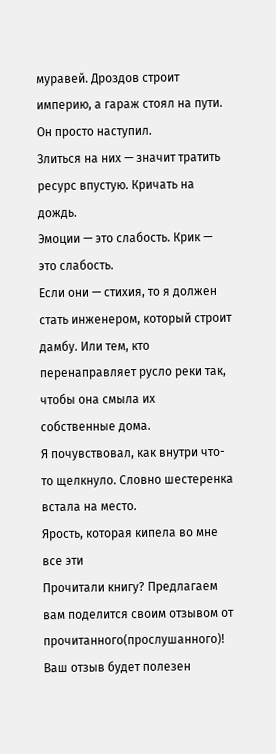муравей. Дроздов строит империю, а гараж стоял на пути. Он просто наступил.
Злиться на них — значит тратить ресурс впустую. Кричать на дождь.
Эмоции — это слабость. Крик — это слабость.
Если они — стихия, то я должен стать инженером, который строит дамбу. Или тем, кто перенаправляет русло реки так, чтобы она смыла их собственные дома.
Я почувствовал, как внутри что-то щелкнуло. Словно шестеренка встала на место.
Ярость, которая кипела во мне все эти
Прочитали книгу? Предлагаем вам поделится своим отзывом от прочитанного(прослушанного)! Ваш отзыв будет полезен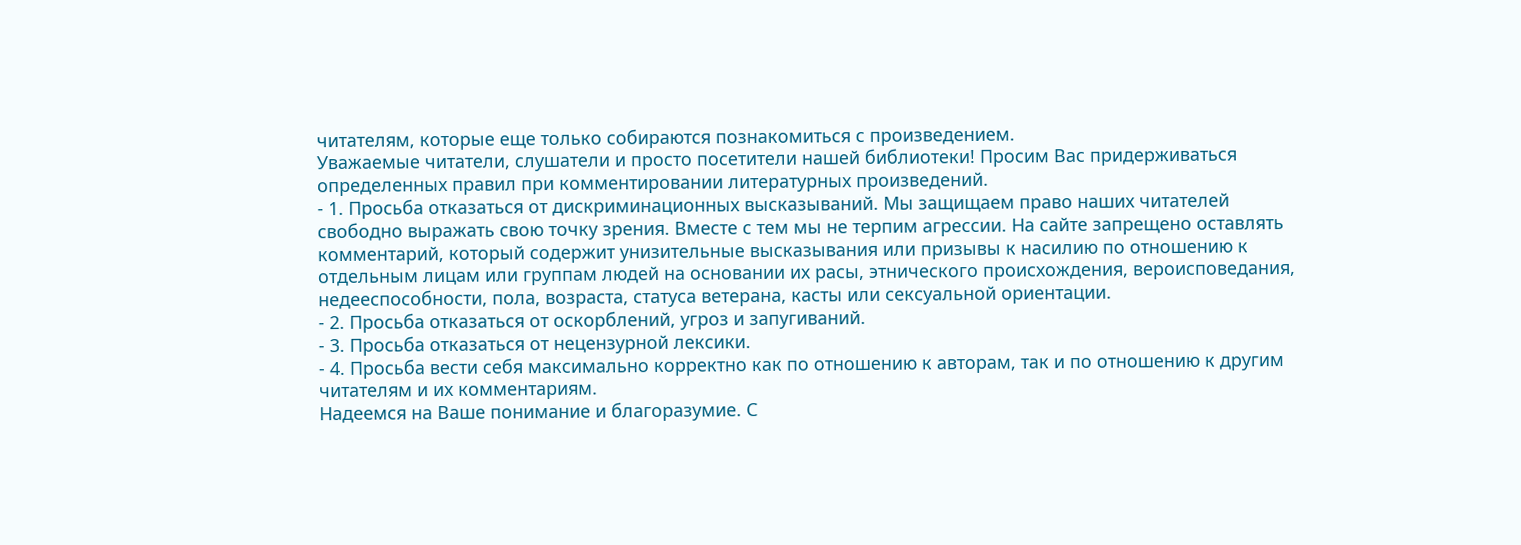читателям, которые еще только собираются познакомиться с произведением.
Уважаемые читатели, слушатели и просто посетители нашей библиотеки! Просим Вас придерживаться определенных правил при комментировании литературных произведений.
- 1. Просьба отказаться от дискриминационных высказываний. Мы защищаем право наших читателей свободно выражать свою точку зрения. Вместе с тем мы не терпим агрессии. На сайте запрещено оставлять комментарий, который содержит унизительные высказывания или призывы к насилию по отношению к отдельным лицам или группам людей на основании их расы, этнического происхождения, вероисповедания, недееспособности, пола, возраста, статуса ветерана, касты или сексуальной ориентации.
- 2. Просьба отказаться от оскорблений, угроз и запугиваний.
- 3. Просьба отказаться от нецензурной лексики.
- 4. Просьба вести себя максимально корректно как по отношению к авторам, так и по отношению к другим читателям и их комментариям.
Надеемся на Ваше понимание и благоразумие. С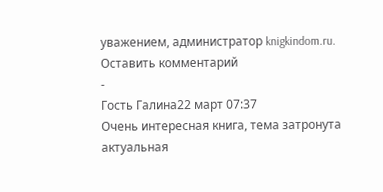уважением, администратор knigkindom.ru.
Оставить комментарий
-
Гость Галина22 март 07:37
Очень интересная книга, тема затронута актуальная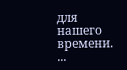для нашего времени. ...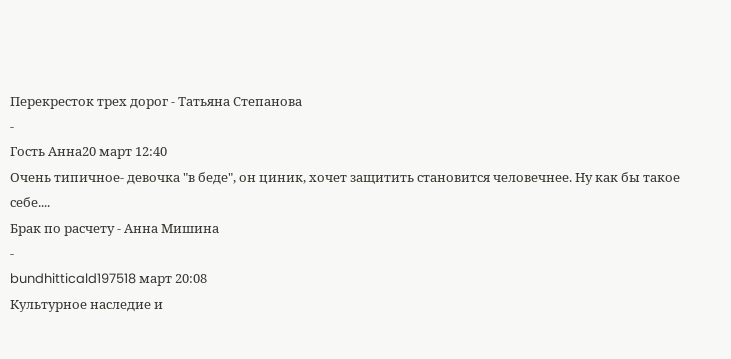Перекресток трех дорог - Татьяна Степанова
-
Гость Анна20 март 12:40
Очень типичное- девочка "в беде", он циник, хочет защитить становится человечнее. Ну как бы такое себе....
Брак по расчету - Анна Мишина
-
bundhitticald197518 март 20:08
Культурное наследие и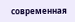современная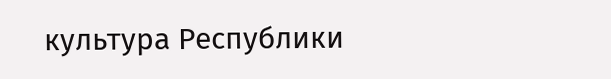культура Республики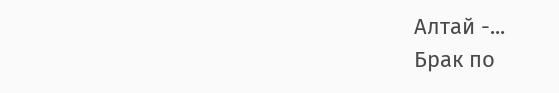Алтай -...
Брак по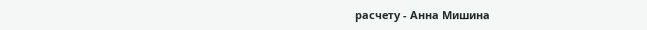расчету - Анна Мишина